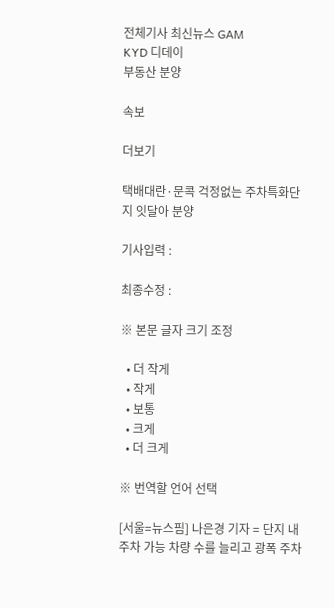전체기사 최신뉴스 GAM
KYD 디데이
부동산 분양

속보

더보기

택배대란·문콕 걱정없는 주차특화단지 잇달아 분양

기사입력 :

최종수정 :

※ 본문 글자 크기 조정

  • 더 작게
  • 작게
  • 보통
  • 크게
  • 더 크게

※ 번역할 언어 선택

[서울=뉴스핌] 나은경 기자 = 단지 내 주차 가능 차량 수를 늘리고 광폭 주차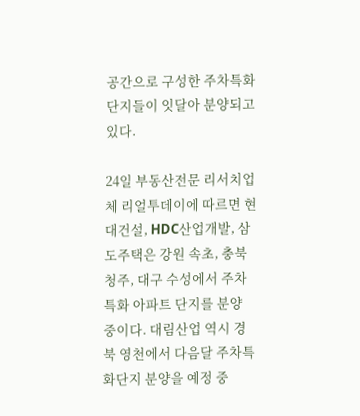공간으로 구성한 주차특화 단지들이 잇달아 분양되고 있다.

24일 부동산전문 리서치업체 리얼투데이에 따르면 현대건설, HDC산업개발, 삼도주택은 강원 속초, 충북 청주, 대구 수성에서 주차특화 아파트 단지를 분양 중이다. 대림산업 역시 경북 영천에서 다음달 주차특화단지 분양을 예정 중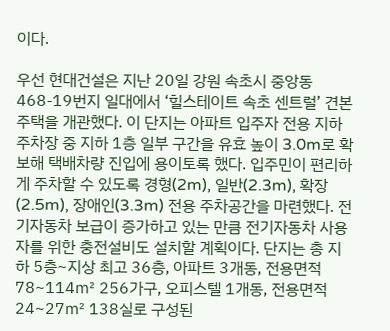이다.

우선 현대건설은 지난 20일 강원 속초시 중앙동 468-19번지 일대에서 ‘힐스테이트 속초 센트럴’ 견본주택을 개관했다. 이 단지는 아파트 입주자 전용 지하 주차장 중 지하 1층 일부 구간을 유효 높이 3.0m로 확보해 택배차량 진입에 용이토록 했다. 입주민이 편리하게 주차할 수 있도록 경형(2m), 일반(2.3m), 확장(2.5m), 장애인(3.3m) 전용 주차공간을 마련했다. 전기자동차 보급이 증가하고 있는 만큼 전기자동차 사용자를 위한 충전설비도 설치할 계획이다. 단지는 총 지하 5층~지상 최고 36층, 아파트 3개동, 전용면적 78~114㎡ 256가구, 오피스텔 1개동, 전용면적 24~27㎡ 138실로 구성된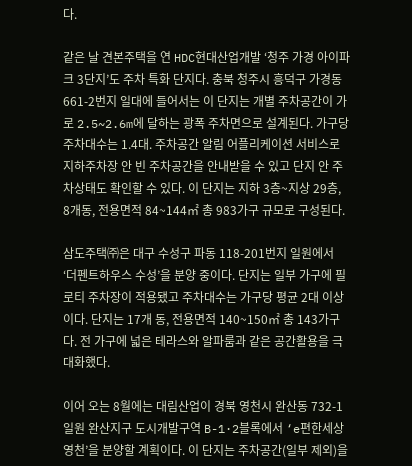다.

같은 날 견본주택을 연 HDC현대산업개발 ‘청주 가경 아이파크 3단지’도 주차 특화 단지다. 충북 청주시 흥덕구 가경동 661-2번지 일대에 들어서는 이 단지는 개별 주차공간이 가로 2.5~2.6m에 달하는 광폭 주차면으로 설계된다. 가구당 주차대수는 1.4대. 주차공간 알림 어플리케이션 서비스로 지하주차장 안 빈 주차공간을 안내받을 수 있고 단지 안 주차상태도 확인할 수 있다. 이 단지는 지하 3층~지상 29층, 8개동, 전용면적 84~144㎡ 총 983가구 규모로 구성된다.

삼도주택㈜은 대구 수성구 파동 118-201번지 일원에서 ‘더펜트하우스 수성’을 분양 중이다. 단지는 일부 가구에 필로티 주차장이 적용됐고 주차대수는 가구당 평균 2대 이상이다. 단지는 17개 동, 전용면적 140~150㎡ 총 143가구다. 전 가구에 넓은 테라스와 알파룸과 같은 공간활용을 극대화했다.

이어 오는 8월에는 대림산업이 경북 영천시 완산동 732-1 일원 완산지구 도시개발구역 B-1·2블록에서 ‘e편한세상 영천’을 분양할 계획이다. 이 단지는 주차공간(일부 제외)을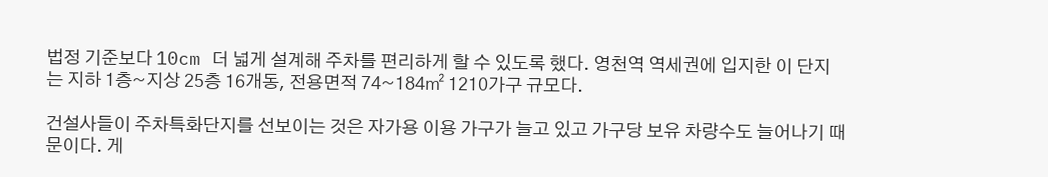법정 기준보다 10cm 더 넓게 설계해 주차를 편리하게 할 수 있도록 했다. 영천역 역세권에 입지한 이 단지는 지하 1층~지상 25층 16개동, 전용면적 74~184㎡ 1210가구 규모다.

건설사들이 주차특화단지를 선보이는 것은 자가용 이용 가구가 늘고 있고 가구당 보유 차량수도 늘어나기 때문이다. 게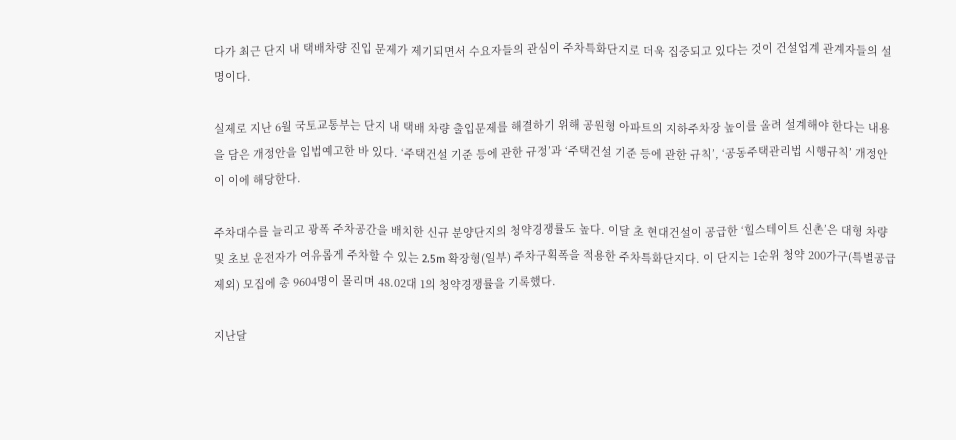다가 최근 단지 내 택배차량 진입 문제가 제기되면서 수요자들의 관심이 주차특화단지로 더욱 집중되고 있다는 것이 건설업계 관계자들의 설명이다.

실제로 지난 6월 국토교통부는 단지 내 택배 차량 출입문제를 해결하기 위해 공원형 아파트의 지하주차장 높이를 올려 설계해야 한다는 내용을 담은 개정안을 입법예고한 바 있다. ‘주택건설 기준 등에 관한 규정’과 ‘주택건설 기준 등에 관한 규칙’, ‘공동주택관리법 시행규칙’ 개정안이 이에 해당한다.

주차대수를 늘리고 광폭 주차공간을 배치한 신규 분양단지의 청약경쟁률도 높다. 이달 초 현대건설이 공급한 ‘힐스테이트 신촌’은 대형 차량 및 초보 운전자가 여유롭게 주차할 수 있는 2.5m 확장형(일부) 주차구획폭을 적용한 주차특화단지다. 이 단지는 1순위 청약 200가구(특별공급 제외) 모집에 총 9604명이 몰리며 48.02대 1의 청약경쟁률을 기록했다.

지난달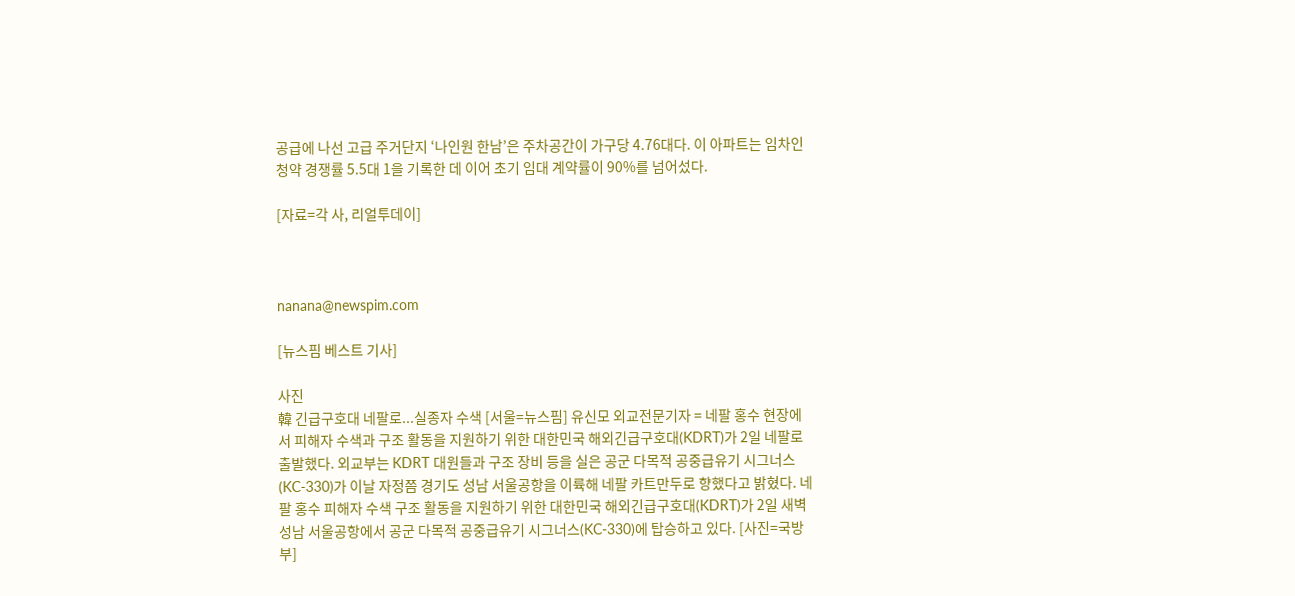공급에 나선 고급 주거단지 ‘나인원 한남’은 주차공간이 가구당 4.76대다. 이 아파트는 임차인 청약 경쟁률 5.5대 1을 기록한 데 이어 초기 임대 계약률이 90%를 넘어섰다.

[자료=각 사, 리얼투데이]



nanana@newspim.com

[뉴스핌 베스트 기사]

사진
韓 긴급구호대 네팔로...실종자 수색 [서울=뉴스핌] 유신모 외교전문기자 = 네팔 홍수 현장에서 피해자 수색과 구조 활동을 지원하기 위한 대한민국 해외긴급구호대(KDRT)가 2일 네팔로 출발했다. 외교부는 KDRT 대원들과 구조 장비 등을 실은 공군 다목적 공중급유기 시그너스(KC-330)가 이날 자정쯤 경기도 성남 서울공항을 이륙해 네팔 카트만두로 향했다고 밝혔다. 네팔 홍수 피해자 수색 구조 활동을 지원하기 위한 대한민국 해외긴급구호대(KDRT)가 2일 새벽 성남 서울공항에서 공군 다목적 공중급유기 시그너스(KC-330)에 탑승하고 있다. [사진=국방부]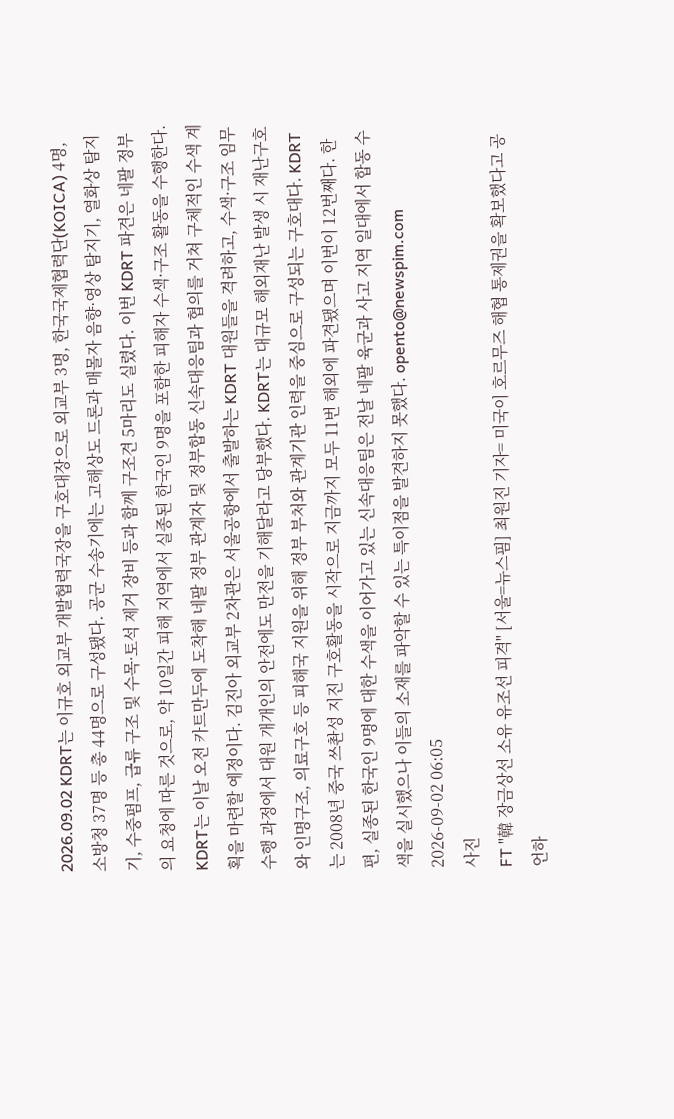2026.09.02 KDRT는 이규호 외교부 개발협력국장을 구호대장으로 외교부 3명, 한국국제협력단(KOICA) 4명, 소방청 37명 등 총 44명으로 구성됐다. 공군 수송기에는 고해상도 드론과 매몰자 음향·영상 탐지기, 열화상 탐지기, 수중펌프, 급류 구조 및 수목·토석 제거 장비 등과 함께 구조견 5마리도 실렸다. 이번 KDRT 파견은 네팔 정부의 요청에 따른 것으로, 약 10일간 피해 지역에서 실종된 한국인 9명을 포함한 피해자 수색·구조 활동을 수행한다. KDRT는 이날 오전 카트만두에 도착해 네팔 정부 관계자 및 정부합동 신속대응팀과 협의를 거쳐 구체적인 수색 계획을 마련할 예정이다. 김진아 외교부 2차관은 서울공항에서 출발하는 KDRT 대원들을 격려하고, 수색·구조 임무 수행 과정에서 대원 개개인의 안전에도 만전을 기해달라고 당부했다. KDRT는 대규모 해외재난 발생 시 재난구호와 인명구조, 의료구호 등 피해국 지원을 위해 정부 부처와 관계기관 인력을 중심으로 구성되는 구호대다. KDRT는 2008년 중국 쓰촨성 지진 구호활동을 시작으로 지금까지 모두 11번 해외에 파견됐으며 이번이 12번째다. 한편, 실종된 한국인 9명에 대한 수색을 이어가고 있는 신속대응팀은 전날 네팔 육군과 사고 지역 일대에서 합동 수색을 실시했으나 이들의 소재를 파악할 수 있는 특이점을 발견하지 못했다. opento@newspim.com 2026-09-02 06:05
사진
FT "韓 장금상선 소유 유조선 피격" [서울=뉴스핌] 최원진 기자= 미국이 호르무즈 해협 통제권을 확보했다고 공언하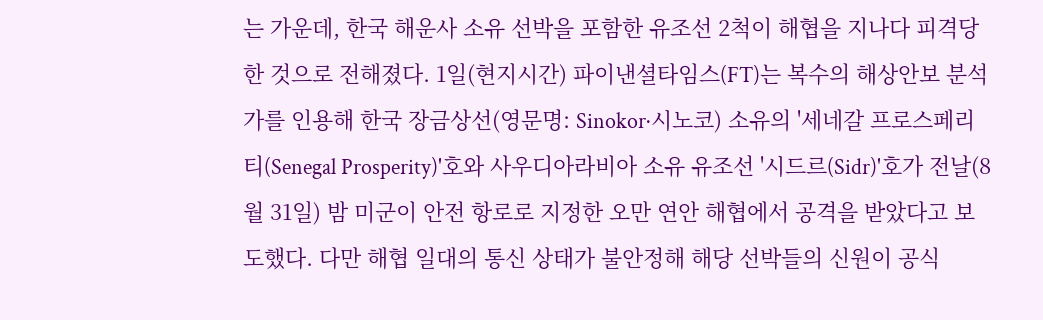는 가운데, 한국 해운사 소유 선박을 포함한 유조선 2척이 해협을 지나다 피격당한 것으로 전해졌다. 1일(현지시간) 파이낸셜타임스(FT)는 복수의 해상안보 분석가를 인용해 한국 장금상선(영문명: Sinokor·시노코) 소유의 '세네갈 프로스페리티(Senegal Prosperity)'호와 사우디아라비아 소유 유조선 '시드르(Sidr)'호가 전날(8월 31일) 밤 미군이 안전 항로로 지정한 오만 연안 해협에서 공격을 받았다고 보도했다. 다만 해협 일대의 통신 상태가 불안정해 해당 선박들의 신원이 공식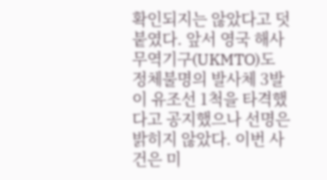확인되지는 않았다고 덧붙였다. 앞서 영국 해사무역기구(UKMTO)도 정체불명의 발사체 3발이 유조선 1척을 타격했다고 공지했으나 선명은 밝히지 않았다. 이번 사건은 미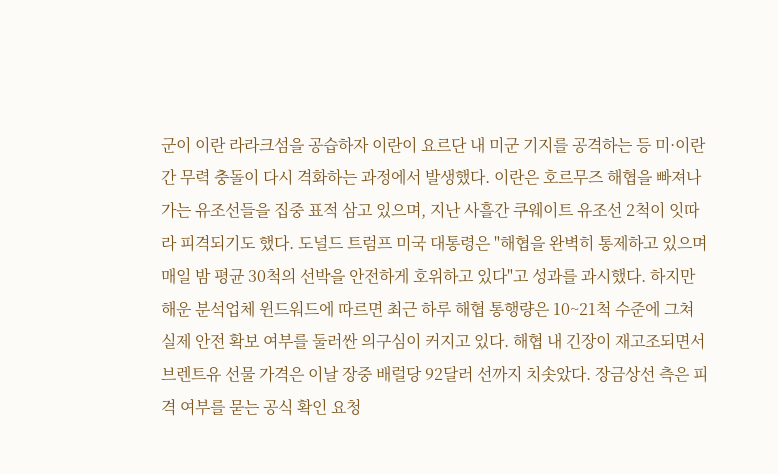군이 이란 라라크섬을 공습하자 이란이 요르단 내 미군 기지를 공격하는 등 미·이란 간 무력 충돌이 다시 격화하는 과정에서 발생했다. 이란은 호르무즈 해협을 빠져나가는 유조선들을 집중 표적 삼고 있으며, 지난 사흘간 쿠웨이트 유조선 2척이 잇따라 피격되기도 했다. 도널드 트럼프 미국 대통령은 "해협을 완벽히 통제하고 있으며 매일 밤 평균 30척의 선박을 안전하게 호위하고 있다"고 성과를 과시했다. 하지만 해운 분석업체 윈드워드에 따르면 최근 하루 해협 통행량은 10~21척 수준에 그쳐 실제 안전 확보 여부를 둘러싼 의구심이 커지고 있다. 해협 내 긴장이 재고조되면서 브렌트유 선물 가격은 이날 장중 배럴당 92달러 선까지 치솟았다. 장금상선 측은 피격 여부를 묻는 공식 확인 요청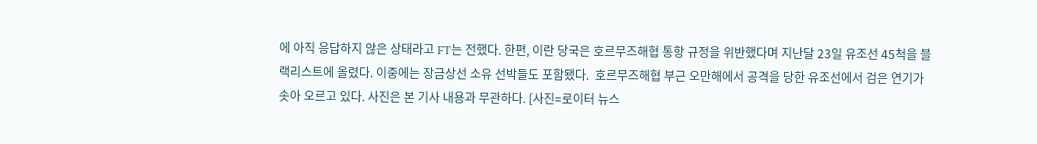에 아직 응답하지 않은 상태라고 FT는 전했다. 한편, 이란 당국은 호르무즈해협 통항 규정을 위반했다며 지난달 23일 유조선 45척을 블랙리스트에 올렸다. 이중에는 장금상선 소유 선박들도 포함됐다.  호르무즈해협 부근 오만해에서 공격을 당한 유조선에서 검은 연기가 솟아 오르고 있다. 사진은 본 기사 내용과 무관하다. [사진=로이터 뉴스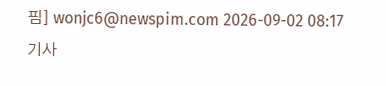핌] wonjc6@newspim.com 2026-09-02 08:17
기사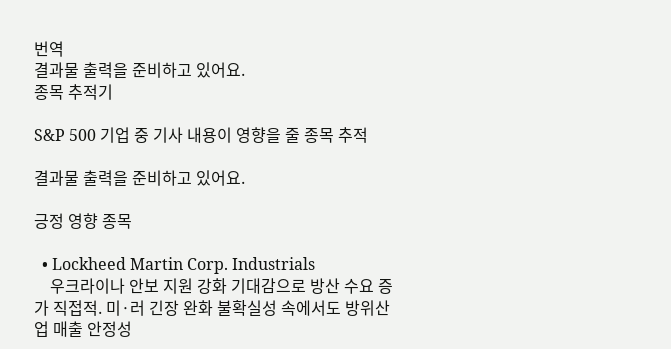번역
결과물 출력을 준비하고 있어요.
종목 추적기

S&P 500 기업 중 기사 내용이 영향을 줄 종목 추적

결과물 출력을 준비하고 있어요.

긍정 영향 종목

  • Lockheed Martin Corp. Industrials
    우크라이나 안보 지원 강화 기대감으로 방산 수요 증가 직접적. 미·러 긴장 완화 불확실성 속에서도 방위산업 매출 안정성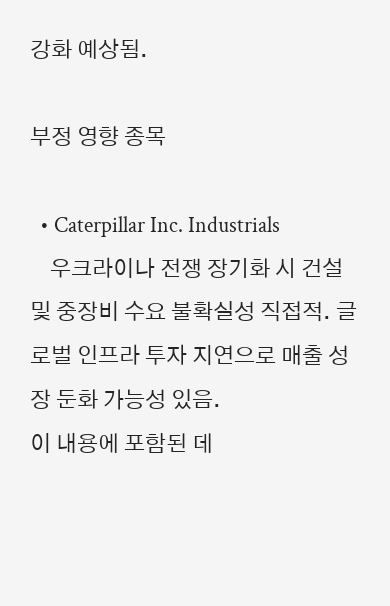강화 예상됨.

부정 영향 종목

  • Caterpillar Inc. Industrials
    우크라이나 전쟁 장기화 시 건설 및 중장비 수요 불확실성 직접적. 글로벌 인프라 투자 지연으로 매출 성장 둔화 가능성 있음.
이 내용에 포함된 데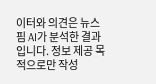이터와 의견은 뉴스핌 AI가 분석한 결과입니다. 정보 제공 목적으로만 작성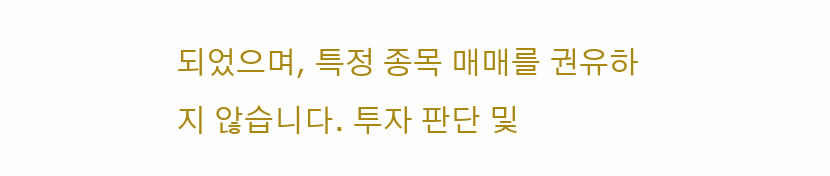되었으며, 특정 종목 매매를 권유하지 않습니다. 투자 판단 및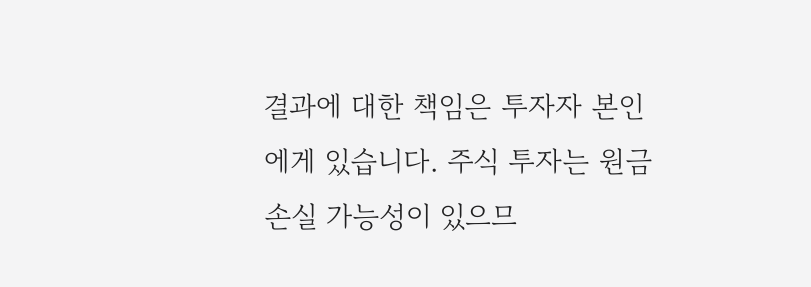결과에 대한 책임은 투자자 본인에게 있습니다. 주식 투자는 원금 손실 가능성이 있으므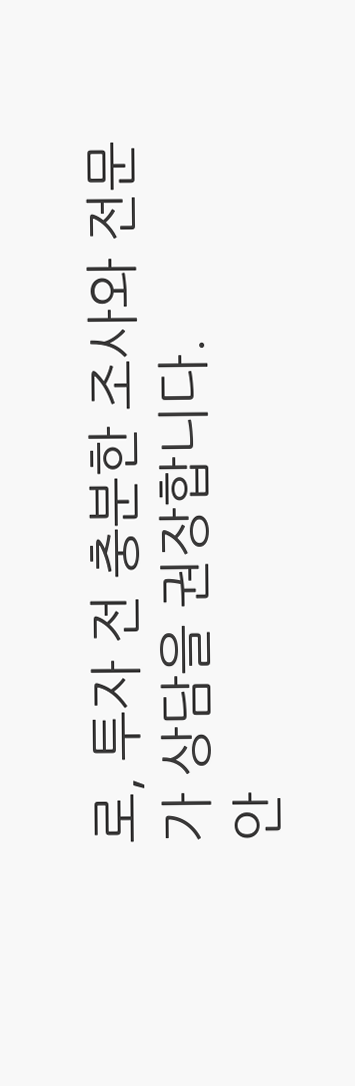로, 투자 전 충분한 조사와 전문가 상담을 권장합니다.
안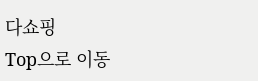다쇼핑
Top으로 이동